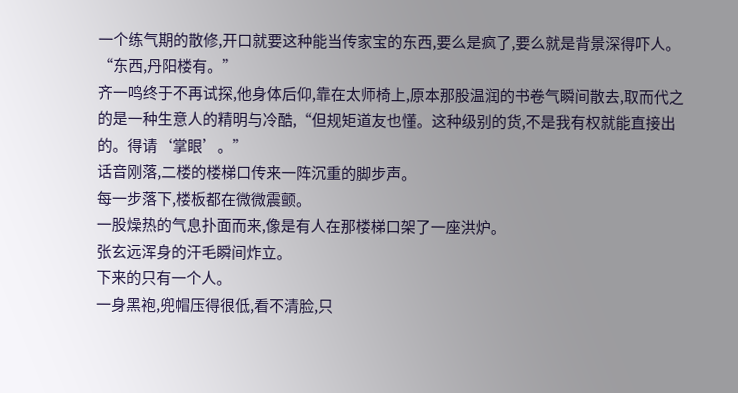一个练气期的散修,开口就要这种能当传家宝的东西,要么是疯了,要么就是背景深得吓人。
“东西,丹阳楼有。”
齐一鸣终于不再试探,他身体后仰,靠在太师椅上,原本那股温润的书卷气瞬间散去,取而代之的是一种生意人的精明与冷酷,“但规矩道友也懂。这种级别的货,不是我有权就能直接出的。得请‘掌眼’。”
话音刚落,二楼的楼梯口传来一阵沉重的脚步声。
每一步落下,楼板都在微微震颤。
一股燥热的气息扑面而来,像是有人在那楼梯口架了一座洪炉。
张玄远浑身的汗毛瞬间炸立。
下来的只有一个人。
一身黑袍,兜帽压得很低,看不清脸,只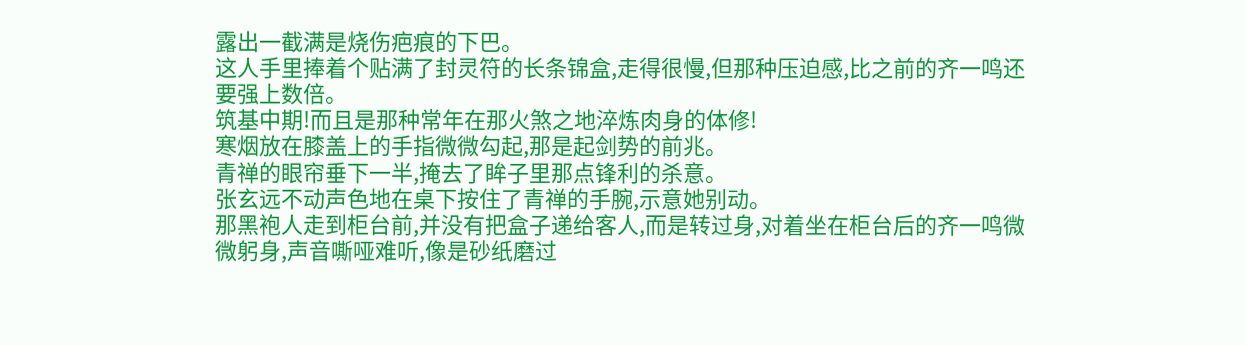露出一截满是烧伤疤痕的下巴。
这人手里捧着个贴满了封灵符的长条锦盒,走得很慢,但那种压迫感,比之前的齐一鸣还要强上数倍。
筑基中期!而且是那种常年在那火煞之地淬炼肉身的体修!
寒烟放在膝盖上的手指微微勾起,那是起剑势的前兆。
青禅的眼帘垂下一半,掩去了眸子里那点锋利的杀意。
张玄远不动声色地在桌下按住了青禅的手腕,示意她别动。
那黑袍人走到柜台前,并没有把盒子递给客人,而是转过身,对着坐在柜台后的齐一鸣微微躬身,声音嘶哑难听,像是砂纸磨过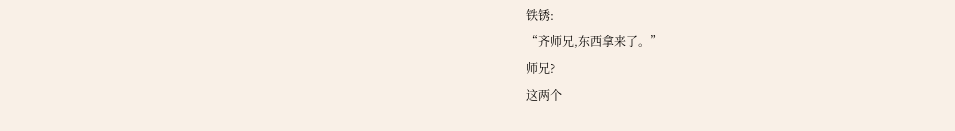铁锈:
“齐师兄,东西拿来了。”
师兄?
这两个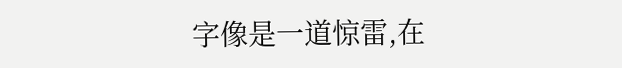字像是一道惊雷,在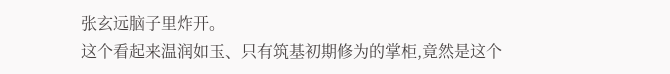张玄远脑子里炸开。
这个看起来温润如玉、只有筑基初期修为的掌柜,竟然是这个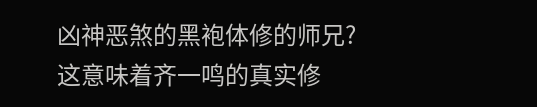凶神恶煞的黑袍体修的师兄?
这意味着齐一鸣的真实修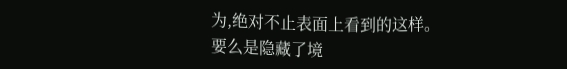为,绝对不止表面上看到的这样。
要么是隐藏了境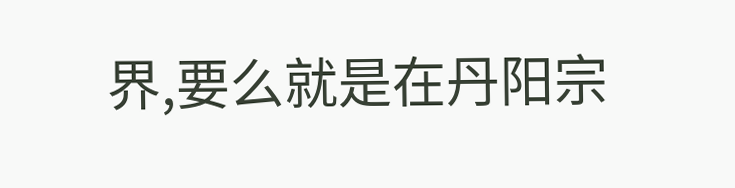界,要么就是在丹阳宗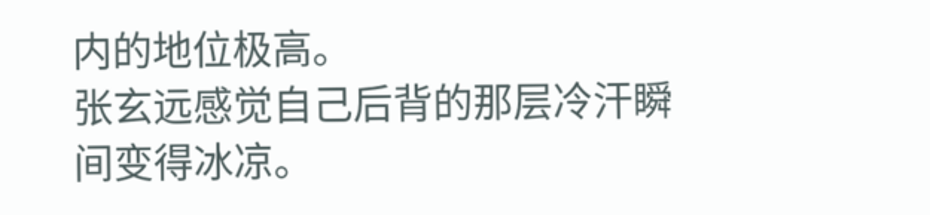内的地位极高。
张玄远感觉自己后背的那层冷汗瞬间变得冰凉。